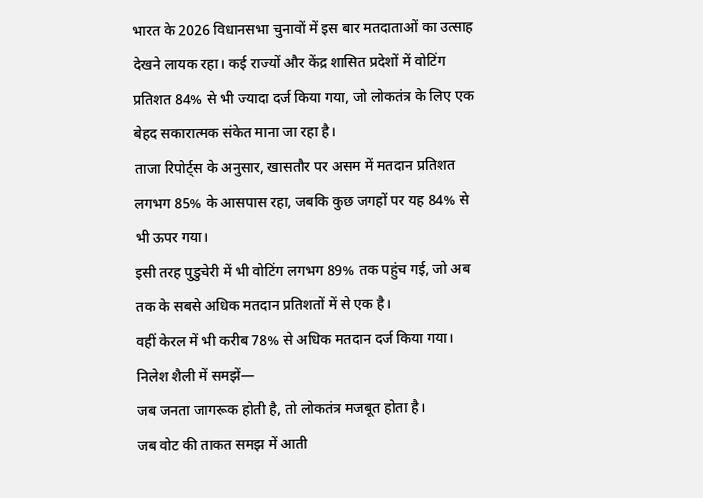भारत के 2026 विधानसभा चुनावों में इस बार मतदाताओं का उत्साह देखने लायक रहा। कई राज्यों और केंद्र शासित प्रदेशों में वोटिंग प्रतिशत 84% से भी ज्यादा दर्ज किया गया, जो लोकतंत्र के लिए एक बेहद सकारात्मक संकेत माना जा रहा है।
ताजा रिपोर्ट्स के अनुसार, खासतौर पर असम में मतदान प्रतिशत लगभग 85% के आसपास रहा, जबकि कुछ जगहों पर यह 84% से भी ऊपर गया।
इसी तरह पुडुचेरी में भी वोटिंग लगभग 89% तक पहुंच गई, जो अब तक के सबसे अधिक मतदान प्रतिशतों में से एक है।
वहीं केरल में भी करीब 78% से अधिक मतदान दर्ज किया गया।
निलेश शैली में समझें—
जब जनता जागरूक होती है, तो लोकतंत्र मजबूत होता है।
जब वोट की ताकत समझ में आती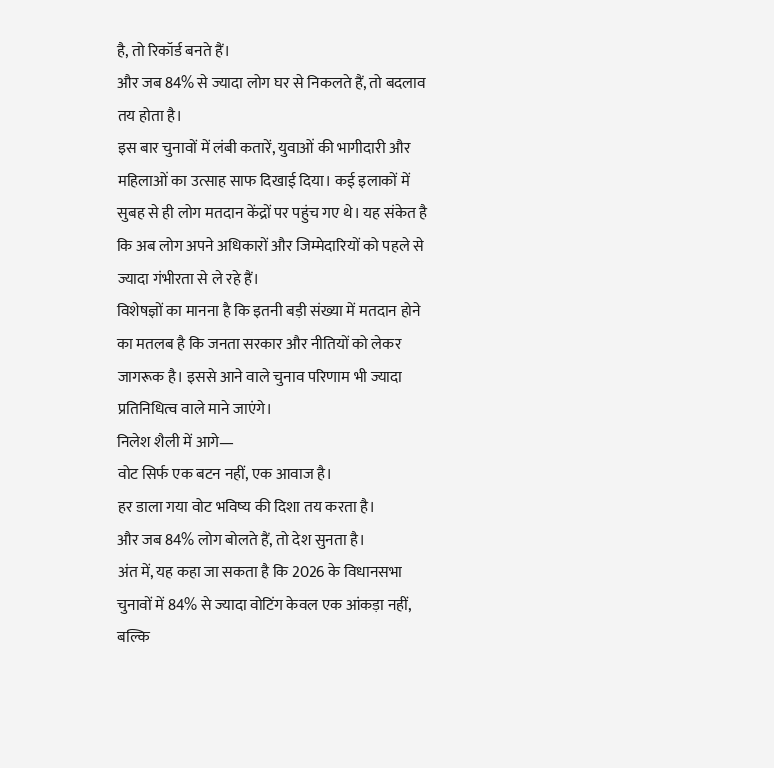है, तो रिकॉर्ड बनते हैं।
और जब 84% से ज्यादा लोग घर से निकलते हैं, तो बदलाव तय होता है।
इस बार चुनावों में लंबी कतारें, युवाओं की भागीदारी और महिलाओं का उत्साह साफ दिखाई दिया। कई इलाकों में सुबह से ही लोग मतदान केंद्रों पर पहुंच गए थे। यह संकेत है कि अब लोग अपने अधिकारों और जिम्मेदारियों को पहले से ज्यादा गंभीरता से ले रहे हैं।
विशेषज्ञों का मानना है कि इतनी बड़ी संख्या में मतदान होने का मतलब है कि जनता सरकार और नीतियों को लेकर जागरूक है। इससे आने वाले चुनाव परिणाम भी ज्यादा प्रतिनिधित्व वाले माने जाएंगे।
निलेश शैली में आगे—
वोट सिर्फ एक बटन नहीं, एक आवाज है।
हर डाला गया वोट भविष्य की दिशा तय करता है।
और जब 84% लोग बोलते हैं, तो देश सुनता है।
अंत में, यह कहा जा सकता है कि 2026 के विधानसभा चुनावों में 84% से ज्यादा वोटिंग केवल एक आंकड़ा नहीं, बल्कि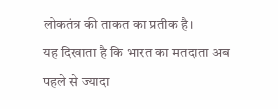लोकतंत्र की ताकत का प्रतीक है।
यह दिखाता है कि भारत का मतदाता अब पहले से ज्यादा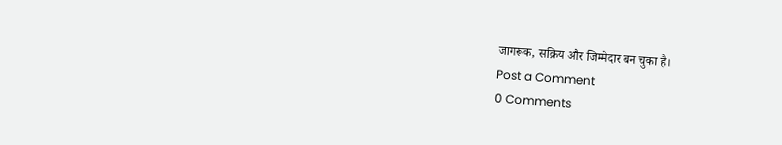जागरूक, सक्रिय और जिम्मेदार बन चुका है।
Post a Comment
0 Comments